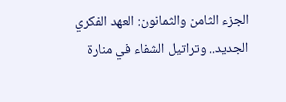الجزء الثامن والثمانون: العهد الفكري الجديد.. وتراتيل الشفاء في منارة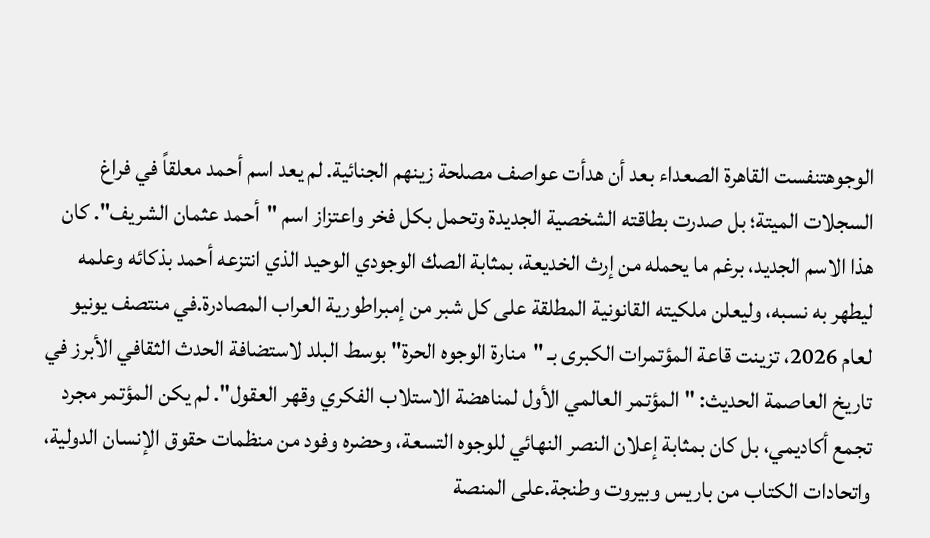الوجوهتنفست القاهرة الصعداء بعد أن هدأت عواصف مصلحة زينهم الجنائية. لم يعد اسم أحمد معلقاً في فراغ السجلات الميتة؛ بل صدرت بطاقته الشخصية الجديدة وتحمل بكل فخر واعتزاز اسم "أحمد عثمان الشريف". كان هذا الاسم الجديد، برغم ما يحمله من إرث الخديعة، بمثابة الصك الوجودي الوحيد الذي انتزعه أحمد بذكائه وعلمه ليطهر به نسبه، وليعلن ملكيته القانونية المطلقة على كل شبر من إمبراطورية العراب المصادرة.في منتصف يونيو لعام 2026، تزينت قاعة المؤتمرات الكبرى بـ "منارة الوجوه الحرة" بوسط البلد لاستضافة الحدث الثقافي الأبرز في تاريخ العاصمة الحديث: "المؤتمر العالمي الأول لمناهضة الاستلاب الفكري وقهر العقول". لم يكن المؤتمر مجرد تجمع أكاديمي، بل كان بمثابة إعلان النصر النهائي للوجوه التسعة، وحضره وفود من منظمات حقوق الإنسان الدولية، واتحادات الكتاب من باريس وبيروت وطنجة.على المنصة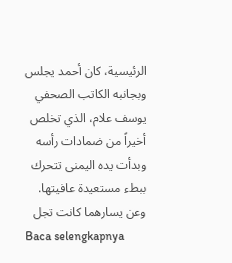الرئيسية، كان أحمد يجلس وبجانبه الكاتب الصحفي يوسف علام، الذي تخلص أخيراً من ضمادات رأسه وبدأت يده اليمنى تتحرك ببطء مستعيدة عافيتها. وعن يسارهما كانت تجل
Baca selengkapnya